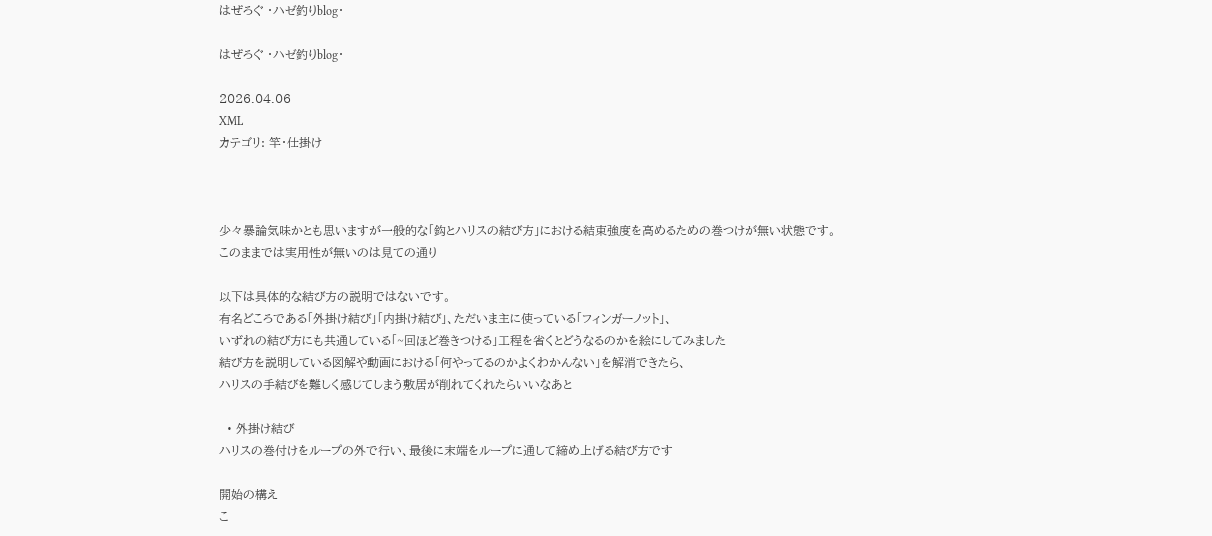はぜろぐ ・ハゼ釣りblog・

はぜろぐ ・ハゼ釣りblog・

2026.04.06
XML
カテゴリ: 竿・仕掛け



少々暴論気味かとも思いますが一般的な「鈎とハリスの結び方」における結束強度を高めるための巻つけが無い状態です。
このままでは実用性が無いのは見ての通り

以下は具体的な結び方の説明ではないです。
有名どころである「外掛け結び」「内掛け結び」、ただいま主に使っている「フィンガーノット」、
いずれの結び方にも共通している「~回ほど巻きつける」工程を省くとどうなるのかを絵にしてみました
結び方を説明している図解や動画における「何やってるのかよくわかんない」を解消できたら、
ハリスの手結びを難しく感じてしまう敷居が削れてくれたらいいなあと

  • 外掛け結び
ハリスの巻付けをループの外で行い、最後に末端をループに通して締め上げる結び方です

開始の構え
こ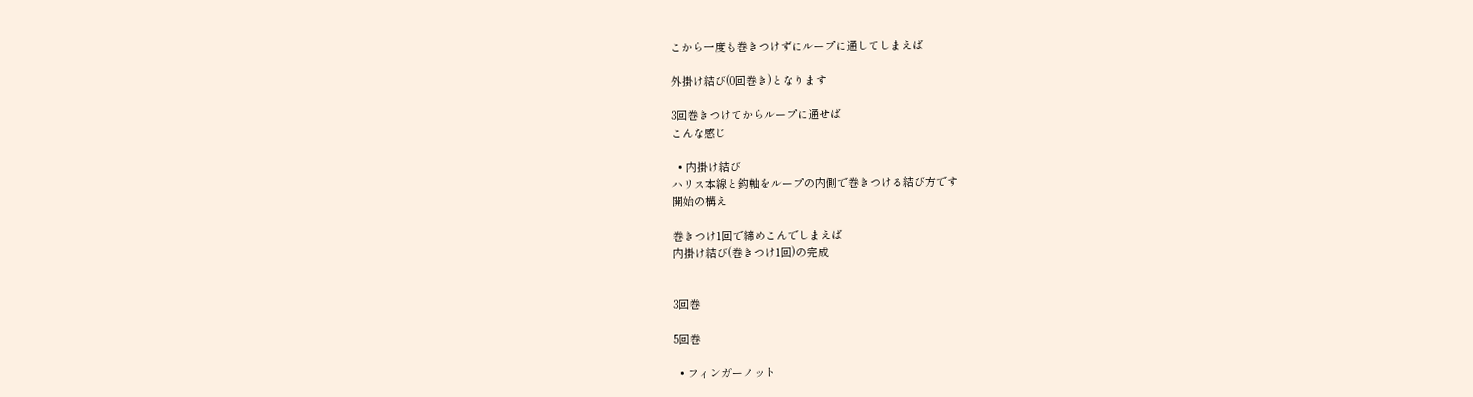こから一度も巻きつけずにループに通してしまえば

外掛け結び(0回巻き)となります

3回巻きつけてからループに通せば
こんな感じ

  • 内掛け結び
ハリス本線と鈎軸をループの内側で巻きつける結び方です
開始の構え

巻きつけ1回で締めこんでしまえば
内掛け結び(巻きつけ1回)の完成


3回巻

5回巻

  • フィンガーノット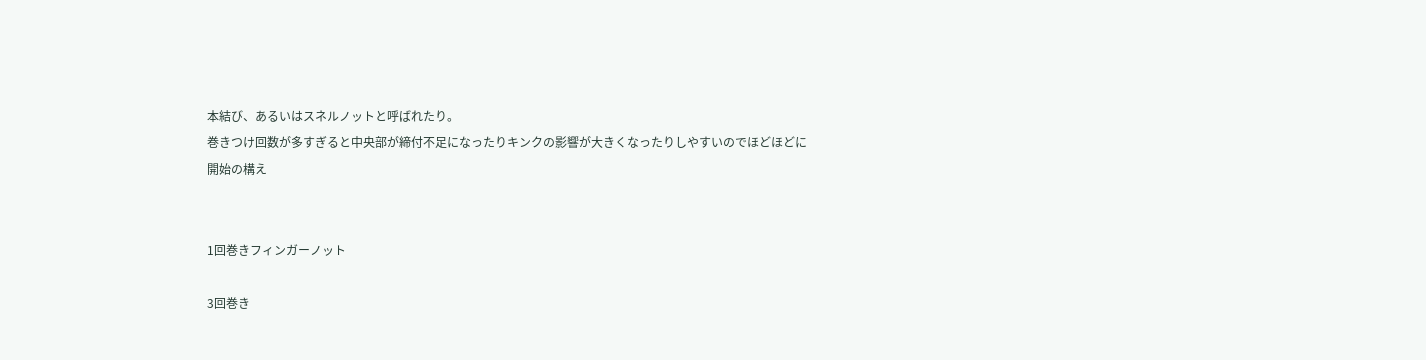本結び、あるいはスネルノットと呼ばれたり。
巻きつけ回数が多すぎると中央部が締付不足になったりキンクの影響が大きくなったりしやすいのでほどほどに
開始の構え


1回巻きフィンガーノット

3回巻き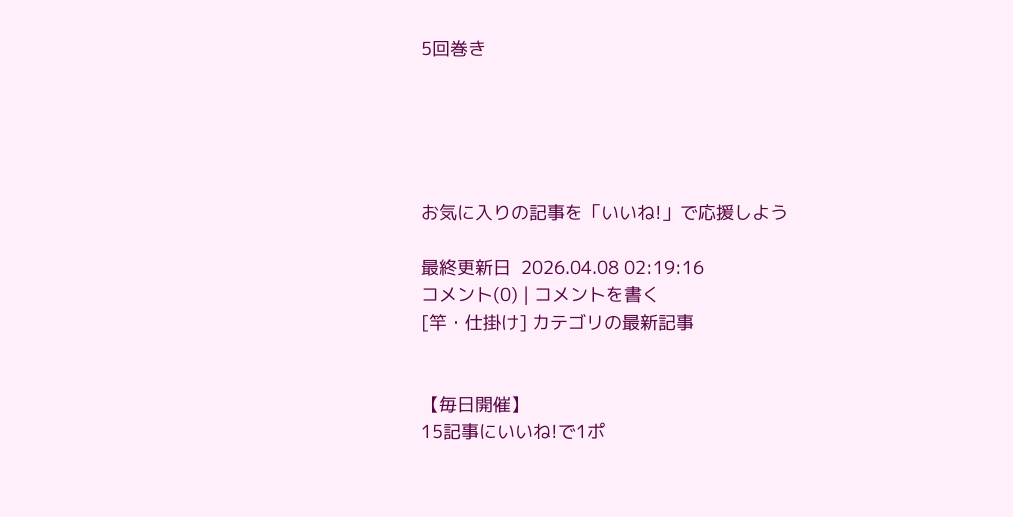5回巻き





お気に入りの記事を「いいね!」で応援しよう

最終更新日  2026.04.08 02:19:16
コメント(0) | コメントを書く
[竿・仕掛け] カテゴリの最新記事


【毎日開催】
15記事にいいね!で1ポ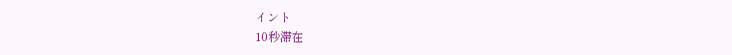イント
10秒滞在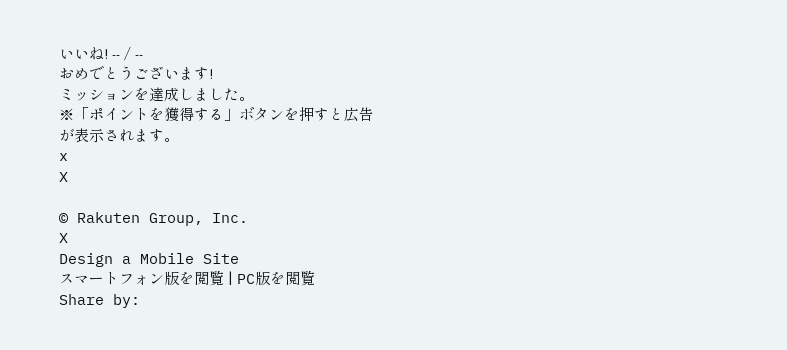いいね! -- / --
おめでとうございます!
ミッションを達成しました。
※「ポイントを獲得する」ボタンを押すと広告が表示されます。
x
X

© Rakuten Group, Inc.
X
Design a Mobile Site
スマートフォン版を閲覧 | PC版を閲覧
Share by: